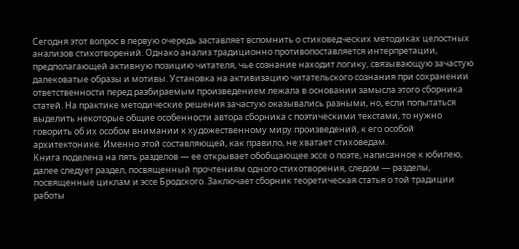Сегодня этот вопрос в первую очередь заставляет вспомнить о стиховедческих методиках целостных анализов стихотворений. Однако анализ традиционно противопоставляется интерпретации, предполагающей активную позицию читателя, чье сознание находит логику, связывающую зачастую далековатые образы и мотивы. Установка на активизацию читательского сознания при сохранении ответственности перед разбираемым произведением лежала в основании замысла этого сборника статей. На практике методические решения зачастую оказывались разными, но, если попытаться выделить некоторые общие особенности автора сборника с поэтическими текстами, то нужно говорить об их особом внимании к художественному миру произведений, к его особой архитектонике. Именно этой составляющей, как правило, не хватает стиховедам.
Книга поделена на пять разделов — ее открывает обобщающее эссе о поэте, написанное к юбилею, далее следует раздел, посвященный прочтениям одного стихотворения, следом — разделы, посвященные циклам и эссе Бродского. Заключает сборник теоретическая статья о той традиции работы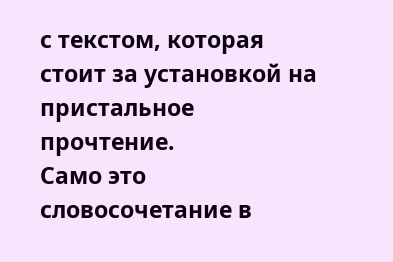с текстом, которая стоит за установкой на пристальное прочтение.
Само это словосочетание в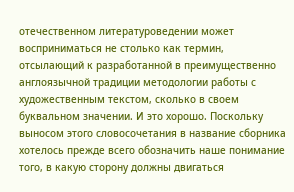отечественном литературоведении может восприниматься не столько как термин, отсылающий к разработанной в преимущественно англоязычной традиции методологии работы с художественным текстом, сколько в своем буквальном значении. И это хорошо. Поскольку выносом этого словосочетания в название сборника хотелось прежде всего обозначить наше понимание того, в какую сторону должны двигаться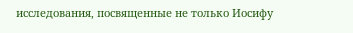исследования, посвященные не только Иосифу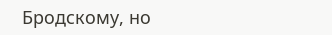Бродскому, но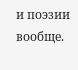и поэзии вообще.